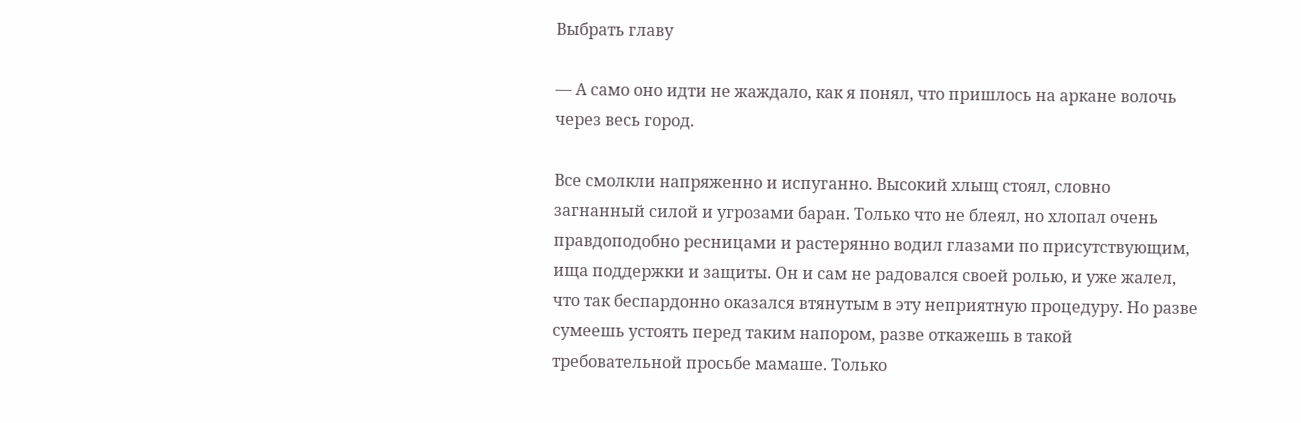Выбрать главу

— А само оно идти не жаждало, как я понял, что пришлось на аркане волочь через весь город.

Все смолкли напряженно и испуганно. Высокий хлыщ стоял, словно загнанный силой и угрозами баран. Только что не блеял, но хлопал очень правдоподобно ресницами и растерянно водил глазами по присутствующим, ища поддержки и защиты. Он и сам не радовался своей ролью, и уже жалел, что так беспардонно оказался втянутым в эту неприятную процедуру. Но разве сумеешь устоять перед таким напором, разве откажешь в такой требовательной просьбе мамаше. Только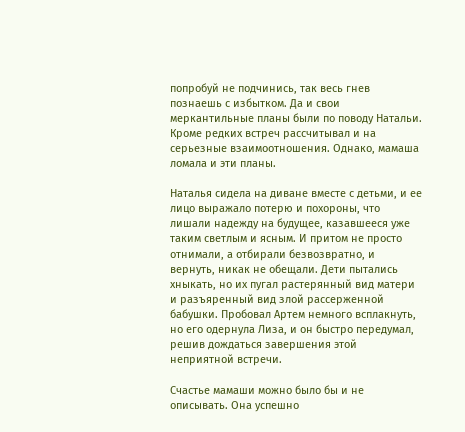попробуй не подчинись, так весь гнев познаешь с избытком. Да и свои меркантильные планы были по поводу Натальи. Кроме редких встреч рассчитывал и на серьезные взаимоотношения. Однако, мамаша ломала и эти планы.

Наталья сидела на диване вместе с детьми, и ее лицо выражало потерю и похороны, что лишали надежду на будущее, казавшееся уже таким светлым и ясным. И притом не просто отнимали, а отбирали безвозвратно, и вернуть, никак не обещали. Дети пытались хныкать, но их пугал растерянный вид матери и разъяренный вид злой рассерженной бабушки. Пробовал Артем немного всплакнуть, но его одернула Лиза, и он быстро передумал, решив дождаться завершения этой неприятной встречи.

Счастье мамаши можно было бы и не описывать. Она успешно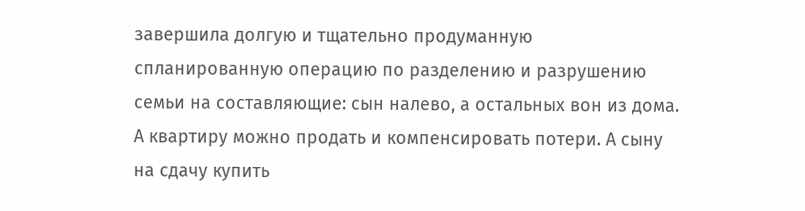завершила долгую и тщательно продуманную спланированную операцию по разделению и разрушению семьи на составляющие: сын налево, а остальных вон из дома. А квартиру можно продать и компенсировать потери. А сыну на сдачу купить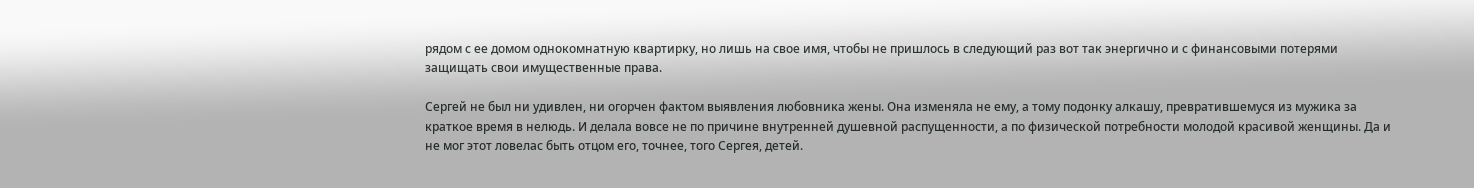рядом с ее домом однокомнатную квартирку, но лишь на свое имя, чтобы не пришлось в следующий раз вот так энергично и с финансовыми потерями защищать свои имущественные права.

Сергей не был ни удивлен, ни огорчен фактом выявления любовника жены. Она изменяла не ему, а тому подонку алкашу, превратившемуся из мужика за краткое время в нелюдь. И делала вовсе не по причине внутренней душевной распущенности, а по физической потребности молодой красивой женщины. Да и не мог этот ловелас быть отцом его, точнее, того Сергея, детей.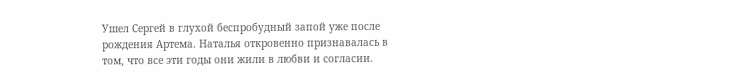Ушел Сергей в глухой беспробудный запой уже после рождения Артема. Наталья откровенно признавалась в том, что все эти годы они жили в любви и согласии.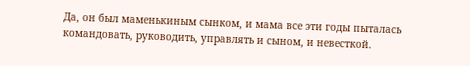Да, он был маменькиным сынком, и мама все эти годы пыталась командовать, руководить, управлять и сыном, и невесткой.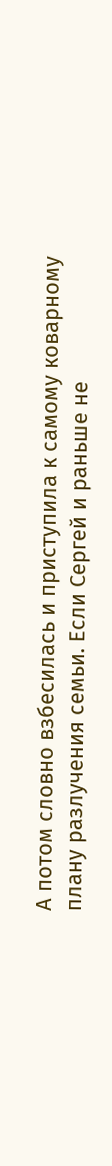А потом словно взбесилась и приступила к самому коварному плану разлучения семьи. Если Сергей и раньше не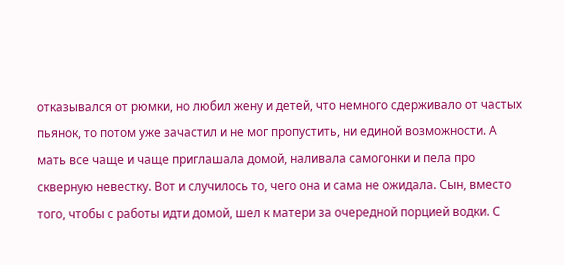отказывался от рюмки, но любил жену и детей, что немного сдерживало от частых пьянок, то потом уже зачастил и не мог пропустить, ни единой возможности. А мать все чаще и чаще приглашала домой, наливала самогонки и пела про скверную невестку. Вот и случилось то, чего она и сама не ожидала. Сын, вместо того, чтобы с работы идти домой, шел к матери за очередной порцией водки. С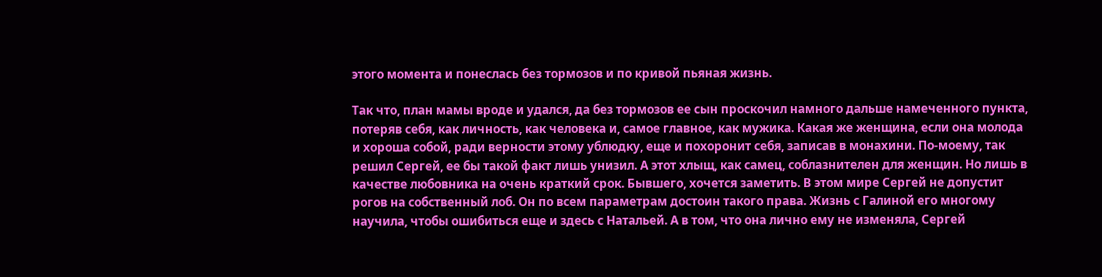этого момента и понеслась без тормозов и по кривой пьяная жизнь.

Так что, план мамы вроде и удался, да без тормозов ее сын проскочил намного дальше намеченного пункта, потеряв себя, как личность, как человека и, самое главное, как мужика. Какая же женщина, если она молода и хороша собой, ради верности этому ублюдку, еще и похоронит себя, записав в монахини. По-моему, так решил Сергей, ее бы такой факт лишь унизил. А этот хлыщ, как самец, соблазнителен для женщин. Но лишь в качестве любовника на очень краткий срок. Бывшего, хочется заметить. В этом мире Сергей не допустит рогов на собственный лоб. Он по всем параметрам достоин такого права. Жизнь с Галиной его многому научила, чтобы ошибиться еще и здесь с Натальей. А в том, что она лично ему не изменяла, Сергей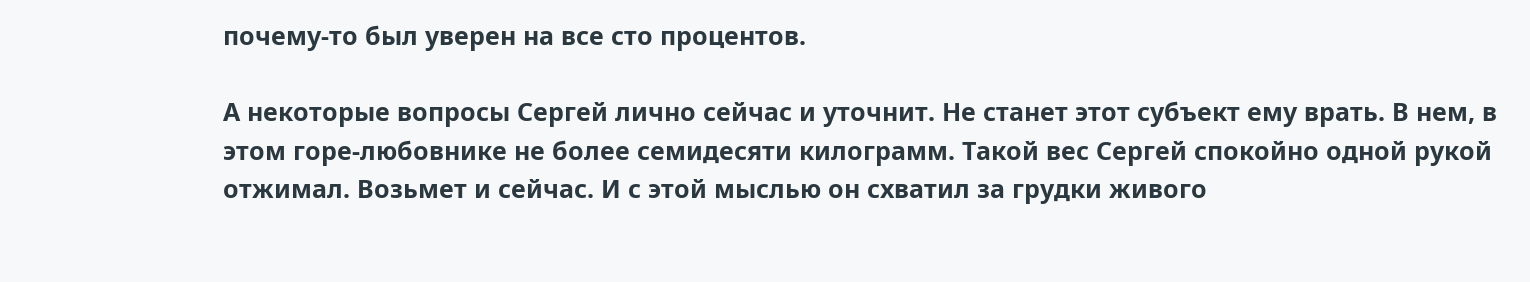почему-то был уверен на все сто процентов.

А некоторые вопросы Сергей лично сейчас и уточнит. Не станет этот субъект ему врать. В нем, в этом горе-любовнике не более семидесяти килограмм. Такой вес Сергей спокойно одной рукой отжимал. Возьмет и сейчас. И с этой мыслью он схватил за грудки живого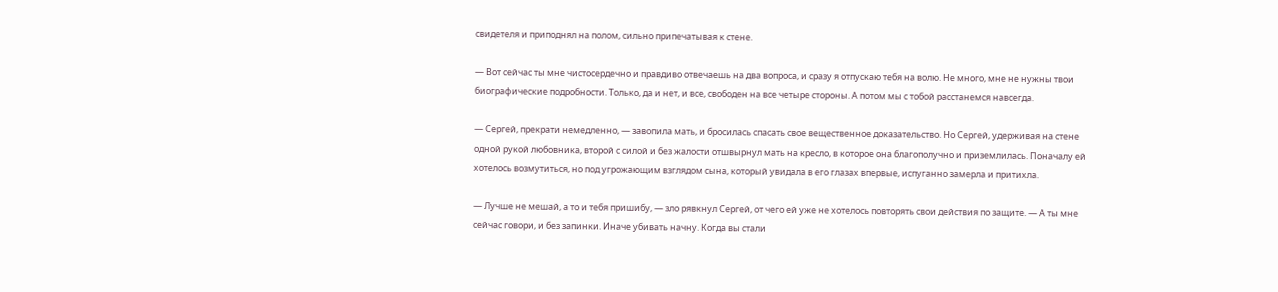свидетеля и приподнял на полом, сильно припечатывая к стене.

— Вот сейчас ты мне чистосердечно и правдиво отвечаешь на два вопроса, и сразу я отпускаю тебя на волю. Не много, мне не нужны твои биографические подробности. Только, да и нет, и все, свободен на все четыре стороны. А потом мы с тобой расстанемся навсегда.

— Сергей, прекрати немедленно, — завопила мать, и бросилась спасать свое вещественное доказательство. Но Сергей, удерживая на стене одной рукой любовника, второй с силой и без жалости отшвырнул мать на кресло, в которое она благополучно и приземлилась. Поначалу ей хотелось возмутиться, но под угрожающим взглядом сына, который увидала в его глазах впервые, испуганно замерла и притихла.

— Лучше не мешай, а то и тебя пришибу, — зло рявкнул Сергей, от чего ей уже не хотелось повторять свои действия по защите. — А ты мне сейчас говори, и без запинки. Иначе убивать начну. Когда вы стали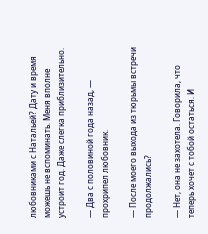любовниками с Натальей? Дату и время можешь не вспоминать. Меня вполне устроит год. Даже слегка приблизительно.

— Два с половиной года назад, — прохрипел любовник.

— После моего выхода из тюрьмы встречи продолжались?

— Нет, она не захотела. Говорила, что теперь хочет с тобой остаться. И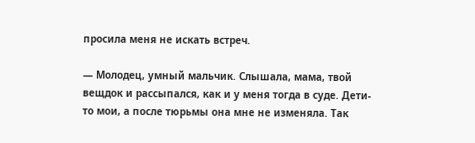просила меня не искать встреч.

— Молодец, умный мальчик. Слышала, мама, твой вещдок и рассыпался, как и у меня тогда в суде. Дети-то мои, а после тюрьмы она мне не изменяла. Так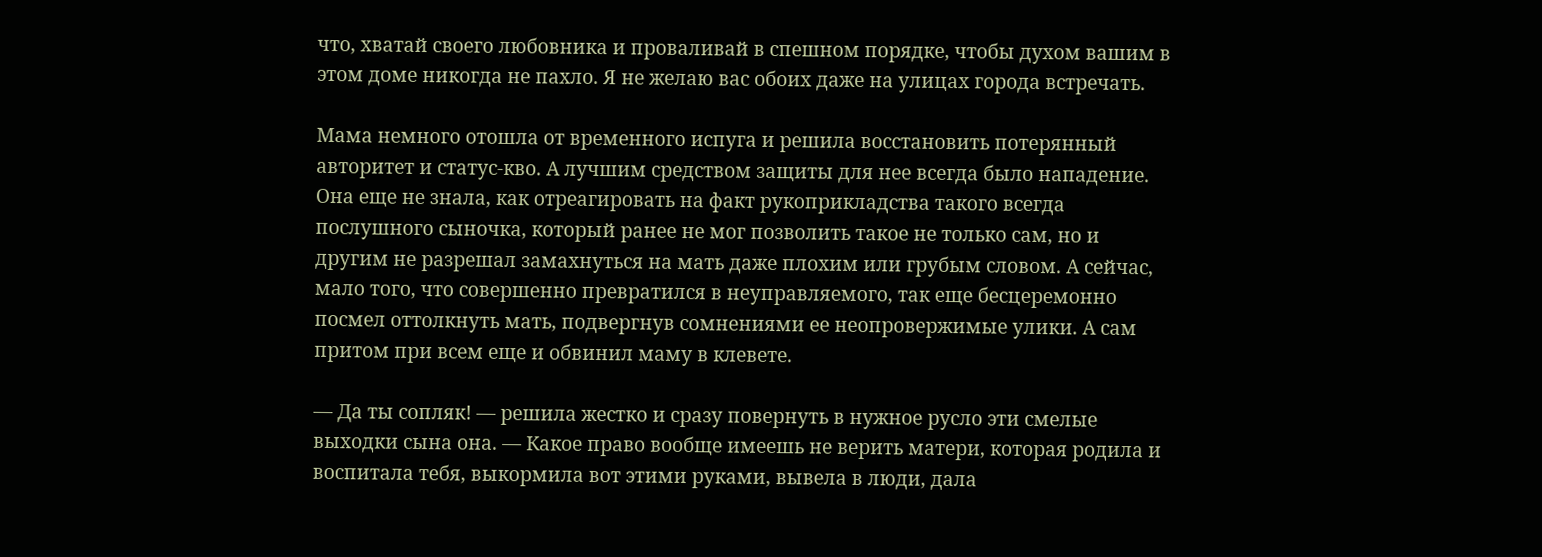что, хватай своего любовника и проваливай в спешном порядке, чтобы духом вашим в этом доме никогда не пахло. Я не желаю вас обоих даже на улицах города встречать.

Мама немного отошла от временного испуга и решила восстановить потерянный авторитет и статус-кво. А лучшим средством защиты для нее всегда было нападение. Она еще не знала, как отреагировать на факт рукоприкладства такого всегда послушного сыночка, который ранее не мог позволить такое не только сам, но и другим не разрешал замахнуться на мать даже плохим или грубым словом. А сейчас, мало того, что совершенно превратился в неуправляемого, так еще бесцеремонно посмел оттолкнуть мать, подвергнув сомнениями ее неопровержимые улики. А сам притом при всем еще и обвинил маму в клевете.

— Да ты сопляк! — решила жестко и сразу повернуть в нужное русло эти смелые выходки сына она. — Какое право вообще имеешь не верить матери, которая родила и воспитала тебя, выкормила вот этими руками, вывела в люди, дала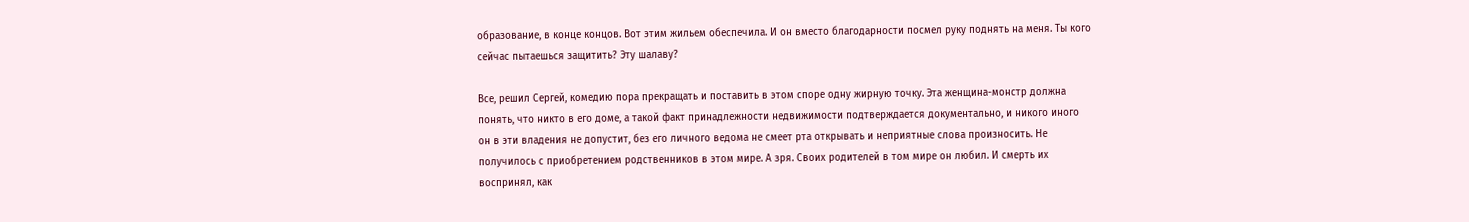образование, в конце концов. Вот этим жильем обеспечила. И он вместо благодарности посмел руку поднять на меня. Ты кого сейчас пытаешься защитить? Эту шалаву?

Все, решил Сергей, комедию пора прекращать и поставить в этом споре одну жирную точку. Эта женщина-монстр должна понять, что никто в его доме, а такой факт принадлежности недвижимости подтверждается документально, и никого иного он в эти владения не допустит, без его личного ведома не смеет рта открывать и неприятные слова произносить. Не получилось с приобретением родственников в этом мире. А зря. Своих родителей в том мире он любил. И смерть их воспринял, как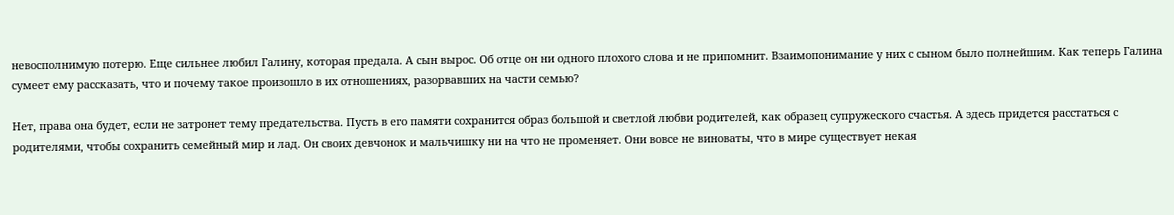невосполнимую потерю. Еще сильнее любил Галину, которая предала. А сын вырос. Об отце он ни одного плохого слова и не припомнит. Взаимопонимание у них с сыном было полнейшим. Как теперь Галина сумеет ему рассказать, что и почему такое произошло в их отношениях, разорвавших на части семью?

Нет, права она будет, если не затронет тему предательства. Пусть в его памяти сохранится образ большой и светлой любви родителей, как образец супружеского счастья. А здесь придется расстаться с родителями, чтобы сохранить семейный мир и лад. Он своих девчонок и мальчишку ни на что не променяет. Они вовсе не виноваты, что в мире существует некая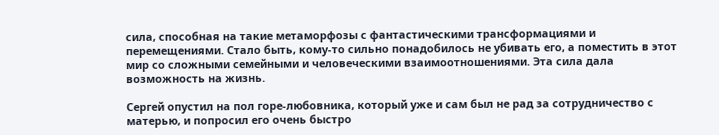сила, способная на такие метаморфозы с фантастическими трансформациями и перемещениями. Стало быть, кому-то сильно понадобилось не убивать его, а поместить в этот мир со сложными семейными и человеческими взаимоотношениями. Эта сила дала возможность на жизнь.

Сергей опустил на пол горе-любовника, который уже и сам был не рад за сотрудничество с матерью, и попросил его очень быстро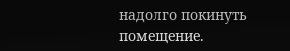надолго покинуть помещение.